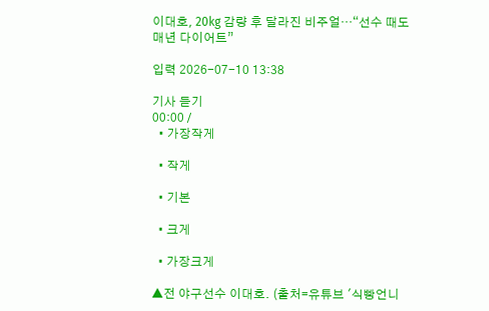이대호, 20kg 감량 후 달라진 비주얼…“선수 때도 매년 다이어트”

입력 2026-07-10 13:38

기사 듣기
00:00 /
  • 가장작게

  • 작게

  • 기본

  • 크게

  • 가장크게

▲전 야구선수 이대호. (출처=유튜브 '식빵언니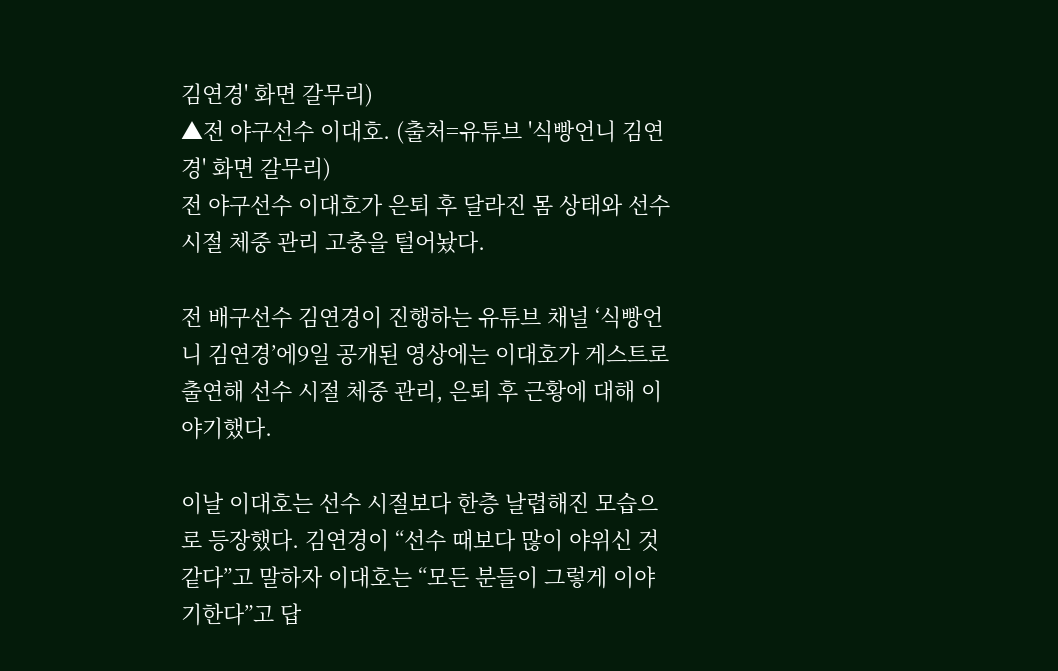김연경' 화면 갈무리)
▲전 야구선수 이대호. (출처=유튜브 '식빵언니 김연경' 화면 갈무리)
전 야구선수 이대호가 은퇴 후 달라진 몸 상태와 선수 시절 체중 관리 고충을 털어놨다.

전 배구선수 김연경이 진행하는 유튜브 채널 ‘식빵언니 김연경’에9일 공개된 영상에는 이대호가 게스트로 출연해 선수 시절 체중 관리, 은퇴 후 근황에 대해 이야기했다.

이날 이대호는 선수 시절보다 한층 날렵해진 모습으로 등장했다. 김연경이 “선수 때보다 많이 야위신 것 같다”고 말하자 이대호는 “모든 분들이 그렇게 이야기한다”고 답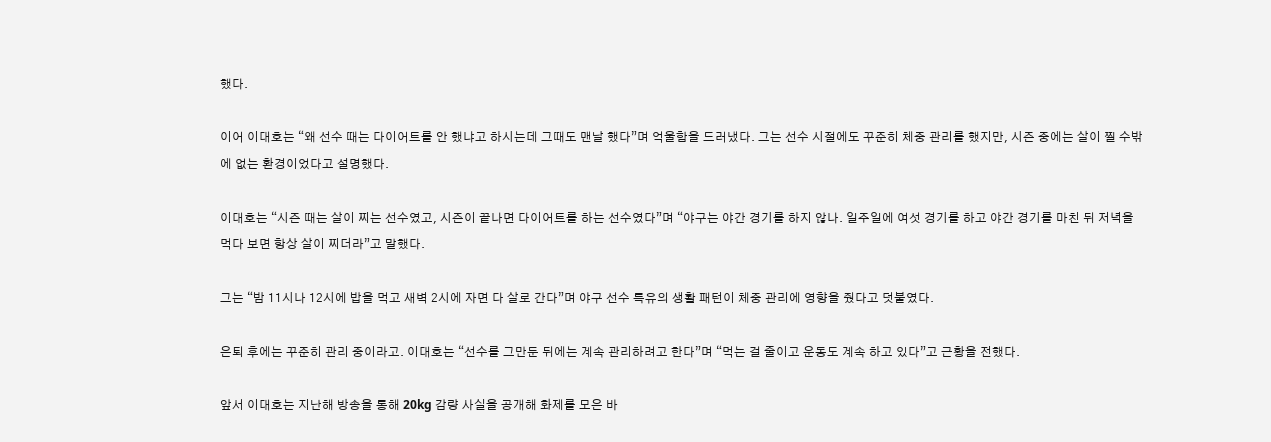했다.

이어 이대호는 “왜 선수 때는 다이어트를 안 했냐고 하시는데 그때도 맨날 했다”며 억울함을 드러냈다. 그는 선수 시절에도 꾸준히 체중 관리를 했지만, 시즌 중에는 살이 찔 수밖에 없는 환경이었다고 설명했다.

이대호는 “시즌 때는 살이 찌는 선수였고, 시즌이 끝나면 다이어트를 하는 선수였다”며 “야구는 야간 경기를 하지 않나. 일주일에 여섯 경기를 하고 야간 경기를 마친 뒤 저녁을 먹다 보면 항상 살이 찌더라”고 말했다.

그는 “밤 11시나 12시에 밥을 먹고 새벽 2시에 자면 다 살로 간다”며 야구 선수 특유의 생활 패턴이 체중 관리에 영향을 줬다고 덧붙였다.

은퇴 후에는 꾸준히 관리 중이라고. 이대호는 “선수를 그만둔 뒤에는 계속 관리하려고 한다”며 “먹는 걸 줄이고 운동도 계속 하고 있다”고 근황을 전했다.

앞서 이대호는 지난해 방송을 통해 20kg 감량 사실을 공개해 화제를 모은 바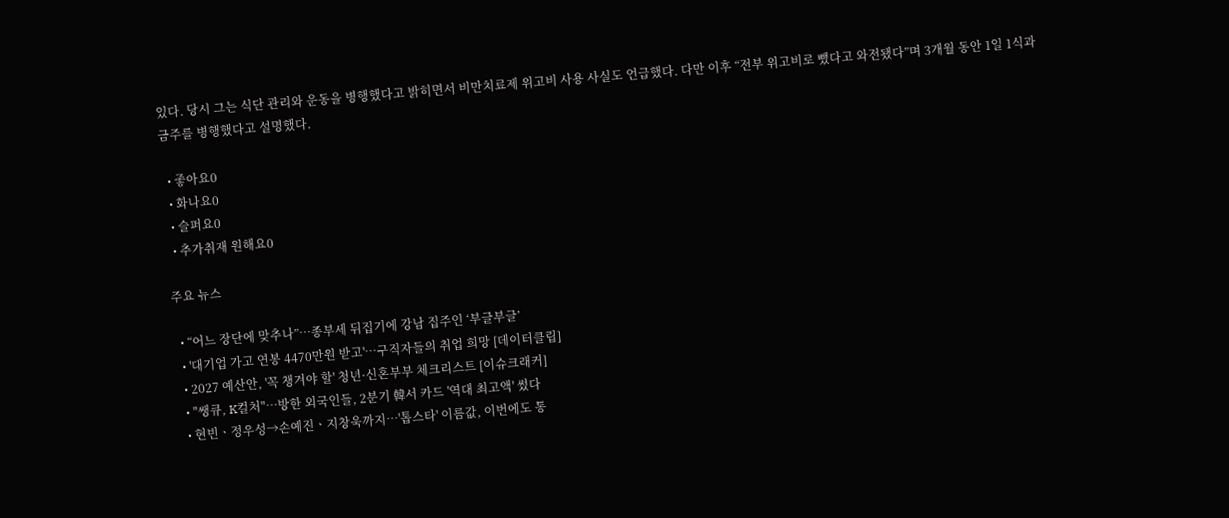있다. 당시 그는 식단 관리와 운동을 병행했다고 밝히면서 비만치료제 위고비 사용 사실도 언급했다. 다만 이후 “전부 위고비로 뺐다고 와전됐다”며 3개월 동안 1일 1식과 금주를 병행했다고 설명했다.

  • 좋아요0
  • 화나요0
  • 슬퍼요0
  • 추가취재 원해요0

주요 뉴스

  • “어느 장단에 맞추나”⋯종부세 뒤집기에 강남 집주인 ‘부글부글’
  • '대기업 가고 연봉 4470만원 받고'…구직자들의 취업 희망 [데이터클립]
  • 2027 예산안, '꼭 챙겨야 할' 청년·신혼부부 체크리스트 [이슈크래커]
  • "쌩큐, K컬처"⋯방한 외국인들, 2분기 韓서 카드 '역대 최고액' 썼다
  • 현빈ㆍ정우성→손예진ㆍ지창욱까지⋯'톱스타' 이름값, 이번에도 통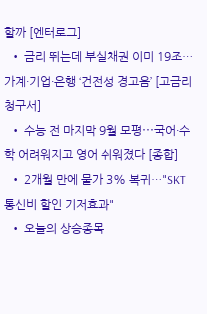할까 [엔터로그]
  • 금리 뛰는데 부실채권 이미 19조…가계·기업·은행 ‘건전성 경고음’ [고금리 청구서]
  • 수능 전 마지막 9월 모평⋯국어·수학 어려워지고 영어 쉬워졌다 [종합]
  • 2개월 만에 물가 3% 복귀…"SKT통신비 할인 기저효과"
  • 오늘의 상승종목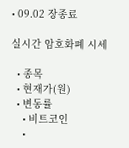• 09.02 장종료

실시간 암호화폐 시세

  • 종목
  • 현재가(원)
  • 변동률
    • 비트코인
    •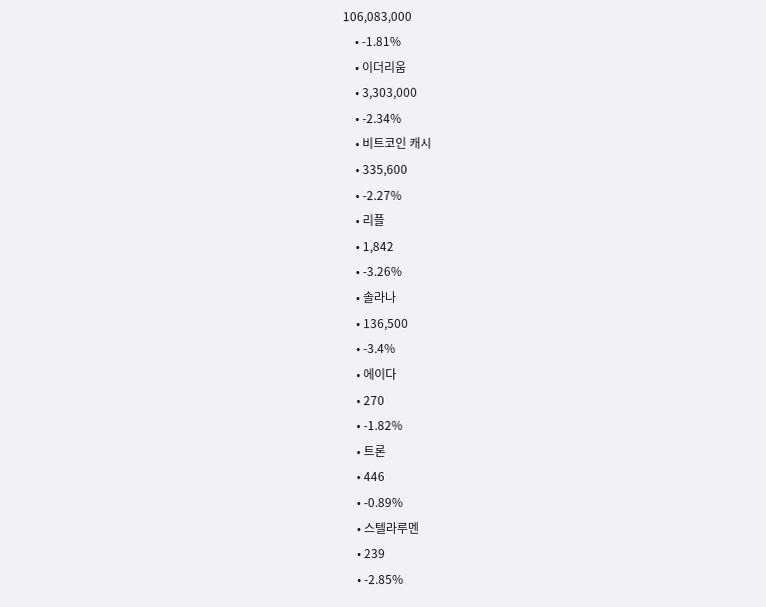106,083,000
    • -1.81%
    • 이더리움
    • 3,303,000
    • -2.34%
    • 비트코인 캐시
    • 335,600
    • -2.27%
    • 리플
    • 1,842
    • -3.26%
    • 솔라나
    • 136,500
    • -3.4%
    • 에이다
    • 270
    • -1.82%
    • 트론
    • 446
    • -0.89%
    • 스텔라루멘
    • 239
    • -2.85%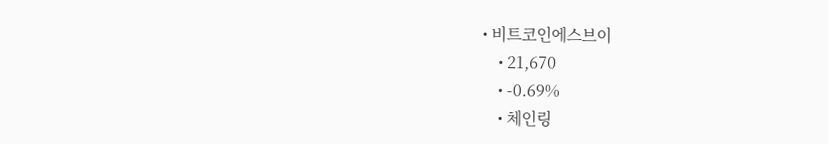• 비트코인에스브이
    • 21,670
    • -0.69%
    • 체인링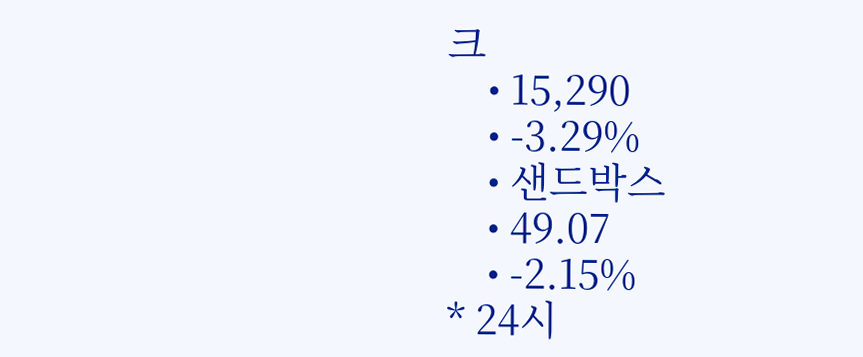크
    • 15,290
    • -3.29%
    • 샌드박스
    • 49.07
    • -2.15%
* 24시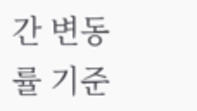간 변동률 기준